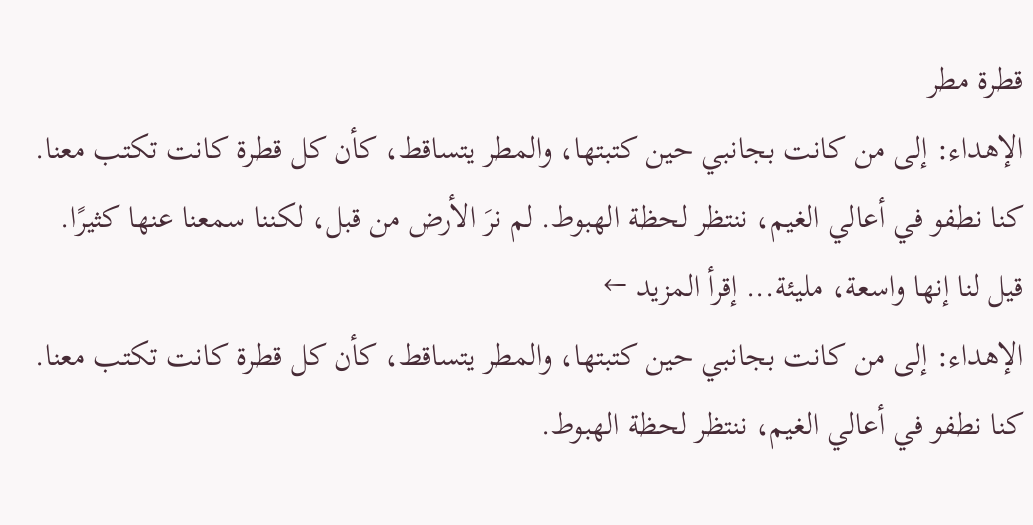قطرة مطر
الإهداء: إلى من كانت بجانبي حين كتبتها، والمطر يتساقط، كأن كل قطرة كانت تكتب معنا. كنا نطفو في أعالي الغيم، ننتظر لحظة الهبوط. لم نرَ الأرض من قبل، لكننا سمعنا عنها كثيرًا. قيل لنا إنها واسعة، مليئة... إقرأ المزيد ←
الإهداء: إلى من كانت بجانبي حين كتبتها، والمطر يتساقط، كأن كل قطرة كانت تكتب معنا. كنا نطفو في أعالي الغيم، ننتظر لحظة الهبوط.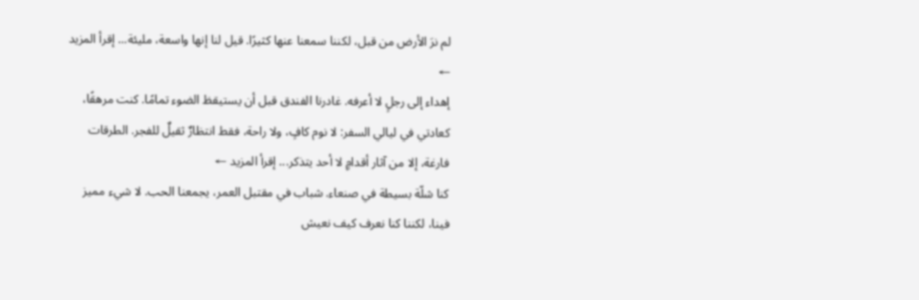لم نرَ الأرض من قبل، لكننا سمعنا عنها كثيرًا. قيل لنا إنها واسعة، مليئة... إقرأ المزيد ←
إهداء إلى رجلٍ لا أعرفه. غادرنا الفندق قبل أن يستيقظ الضوء تمامًا. كنت مرهقًا، كعادتي في ليالي السفر: لا نوم كافٍ، ولا راحة، فقط انتظارٌ ثقيلٌ للفجر. الطرقات فارغة، إلا من آثار أقدامٍ لا أحد يتذكر... إقرأ المزيد ←
كنا شلّة بسيطة في صنعاء. شباب في مقتبل العمر، يجمعنا الحب. لا شيء مميز فينا، لكننا كنا نعرف كيف نعيش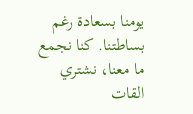يومنا بسعادة رغم بساطتنا. كنا نجمع ما معنا، نشتري القات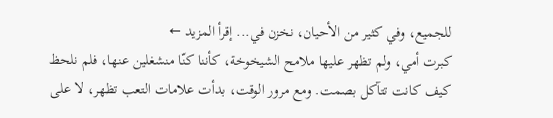للجميع، وفي كثير من الأحيان، نخزن في... إقرأ المزيد ←
كبرت أمي، ولم تظهر عليها ملامح الشيخوخة، كأننا كنّا منشغلين عنها، فلم نلحظ كيف كانت تتآكل بصمت. ومع مرور الوقت، بدأت علامات التعب تظهر، لا على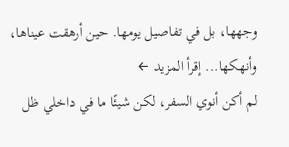وجهها، بل في تفاصيل يومها. حين أرهقت عيناها، وأنهكها... إقرأ المزيد ←
لم أكن أنوي السفر، لكن شيئًا ما في داخلي ظل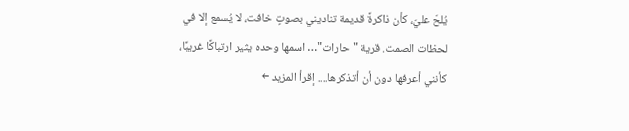يُلحّ عليّ، كأن ذاكرةً قديمة تناديني بصوتٍ خافت، لا يُسمع إلا في لحظات الصمت. قرية "حارات"… اسمها وحده يثير ارتباكًا غريبًا، كأنني أعرفها دون أن أتذكرها.... إقرأ المزيد ←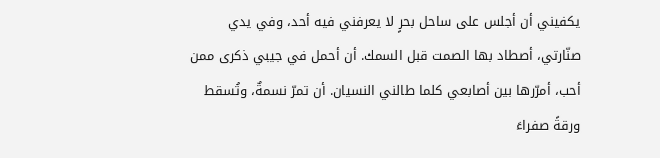يكفيني أن أجلس على ساحل بحرٍ لا يعرفني فيه أحد، وفي يدي صنّارتي، أصطاد بها الصمت قبل السمك. أن أحمل في جيبي ذكرى ممن أحب، أمرّرها بين أصابعي كلما طالني النسيان. أن تمرّ نسمةٌ، وتُسقط ورقةً صفراءَ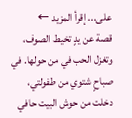على... إقرأ المزيد ←
قصة عن يدٍ تخيط الصوف، وتغزل الحب في من حولها. في صباحٍ شتوي من طفولتي، دخلت من حوش البيت حافي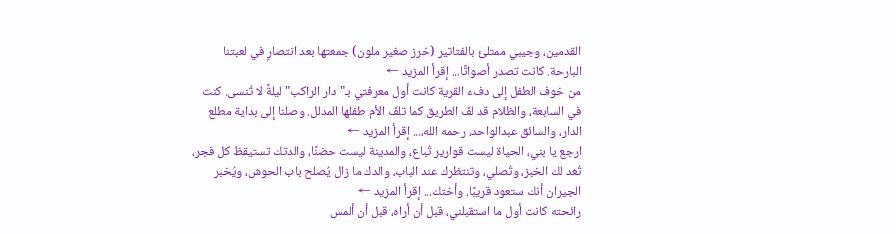القدمين، وجيبي ممتلئ بالفتاتير (خرز صغير ملون) جمعتها بعد انتصارٍ في لعبتنا البارحة. كانت تصدر أصواتًا... إقرأ المزيد ←
من خوف الطفل إلى دفء القرية كانت أول معرفتي بـ"دار الراكب" ليلةً لا تُنسى. كنت في السابعة، والظلام قد لفّ الطريق كما تلفّ الأم طفلها المدلل. وصلنا إلى بداية مطلع الدار، والسائق عبدالواحد، رحمه الله،... إقرأ المزيد ←
ارجع يا بني، الحياة ليست قوارير تُباع، والمدينة ليست حضنًا، والدتك تستيقظ كل فجر، تُعد لك الخبز، وتُصلي، وتنتظرك عند الباب، والدك ما زال يُصلح باب الحوش، ويُخبر الجيران أنك ستعود قريبًا. وأختك... إقرأ المزيد ←
رائحته كانت أول ما استقبلني، قبل أن أراه، قبل أن ألمس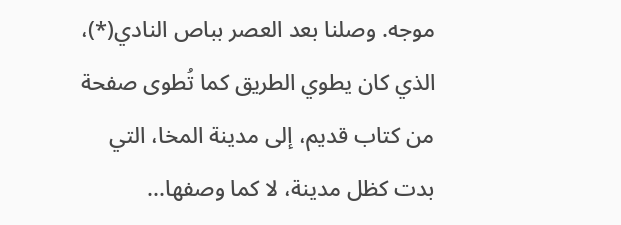موجه. وصلنا بعد العصر بباص النادي(*)، الذي كان يطوي الطريق كما تُطوى صفحة من كتاب قديم، إلى مدينة المخا، التي بدت كظل مدينة، لا كما وصفها...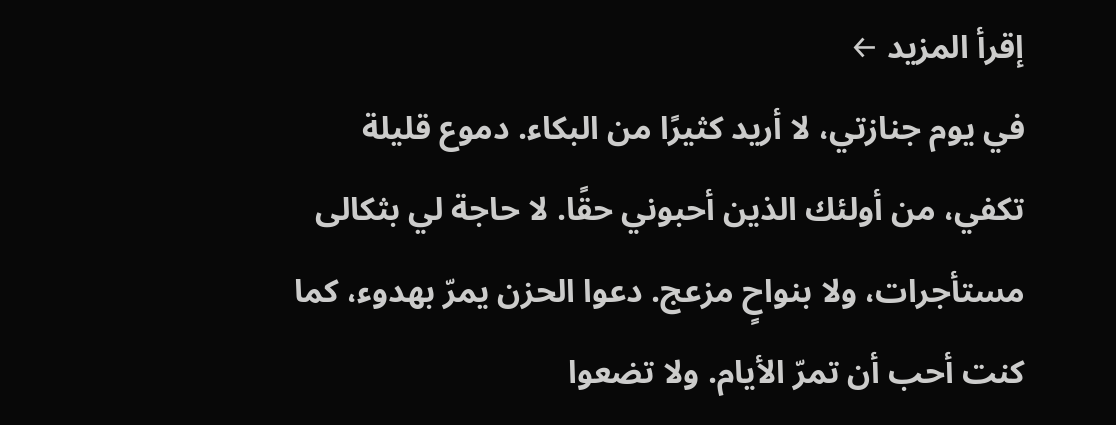إقرأ المزيد ←
في يوم جنازتي، لا أريد كثيرًا من البكاء. دموع قليلة تكفي، من أولئك الذين أحبوني حقًا. لا حاجة لي بثكالى مستأجرات، ولا بنواحٍ مزعج. دعوا الحزن يمرّ بهدوء، كما كنت أحب أن تمرّ الأيام. ولا تضعوا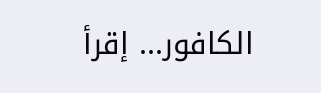الكافور... إقرأ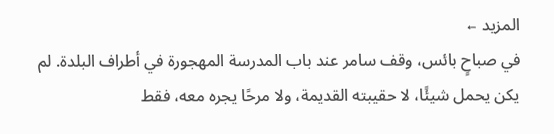المزيد ←
في صباحٍ بائس، وقف سامر عند باب المدرسة المهجورة في أطراف البلدة. لم يكن يحمل شيئًا، لا حقيبته القديمة، ولا مرحًا يجره معه، فقط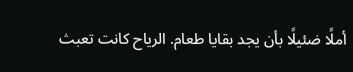أملًا ضئيلًا بأن يجد بقايا طعام. الرياح كانت تعبث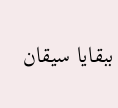ببقايا سيقان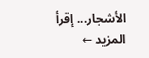الأشجار... إقرأ المزيد ←